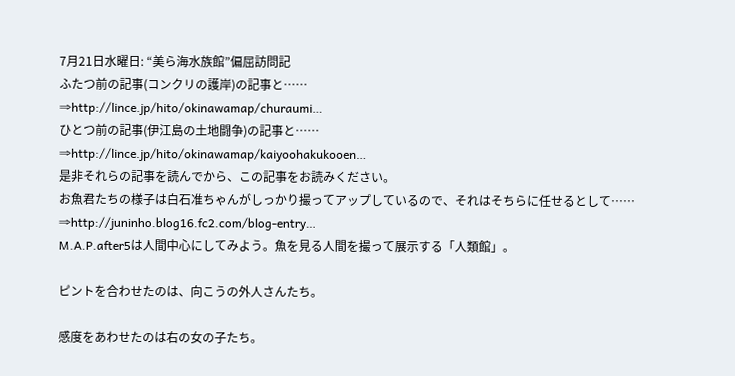7月21日水曜日: “美ら海水族館”偏屈訪問記
ふたつ前の記事(コンクリの護岸)の記事と……
⇒http://lince.jp/hito/okinawamap/churaumi…
ひとつ前の記事(伊江島の土地闘争)の記事と……
⇒http://lince.jp/hito/okinawamap/kaiyoohakukooen…
是非それらの記事を読んでから、この記事をお読みください。
お魚君たちの様子は白石准ちゃんがしっかり撮ってアップしているので、それはそちらに任せるとして……
⇒http://juninho.blog16.fc2.com/blog-entry…
M.A.P.after5は人間中心にしてみよう。魚を見る人間を撮って展示する「人類館」。

ピントを合わせたのは、向こうの外人さんたち。

感度をあわせたのは右の女の子たち。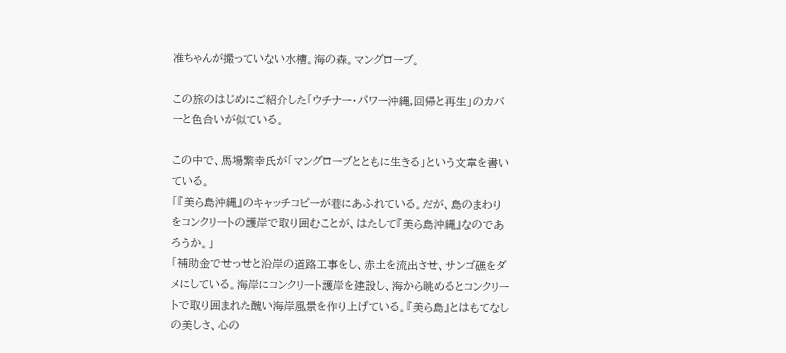准ちゃんが撮っていない水槽。海の森。マングローブ。

この旅のはじめにご紹介した「ウチナー・パワー沖縄,回帰と再生」のカバーと色合いが似ている。

この中で、馬場繁幸氏が「マングローブとともに生きる」という文章を書いている。
「『美ら島沖縄』のキャッチコピーが巷にあふれている。だが、島のまわりをコンクリートの護岸で取り囲むことが、はたして『美ら島沖縄』なのであろうか。」
「補助金でせっせと沿岸の道路工事をし、赤土を流出させ、サンゴ礁をダメにしている。海岸にコンクリート護岸を建設し、海から眺めるとコンクリートで取り囲まれた醜い海岸風景を作り上げている。『美ら島』とはもてなしの美しさ、心の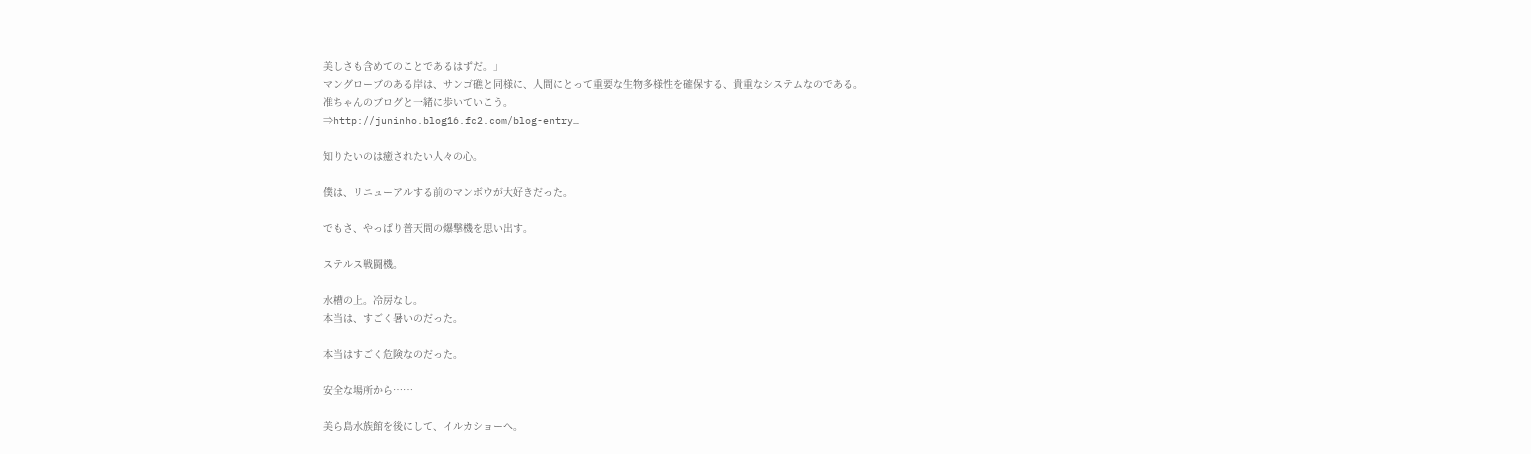美しさも含めてのことであるはずだ。」
マングローブのある岸は、サンゴ礁と同様に、人間にとって重要な生物多様性を確保する、貴重なシステムなのである。
准ちゃんのブログと一緒に歩いていこう。
⇒http://juninho.blog16.fc2.com/blog-entry…

知りたいのは癒されたい人々の心。

僕は、リニューアルする前のマンボウが大好きだった。

でもさ、やっぱり普天間の爆撃機を思い出す。

ステルス戦闘機。

水槽の上。冷房なし。
本当は、すごく暑いのだった。

本当はすごく危険なのだった。

安全な場所から……

美ら島水族館を後にして、イルカショーへ。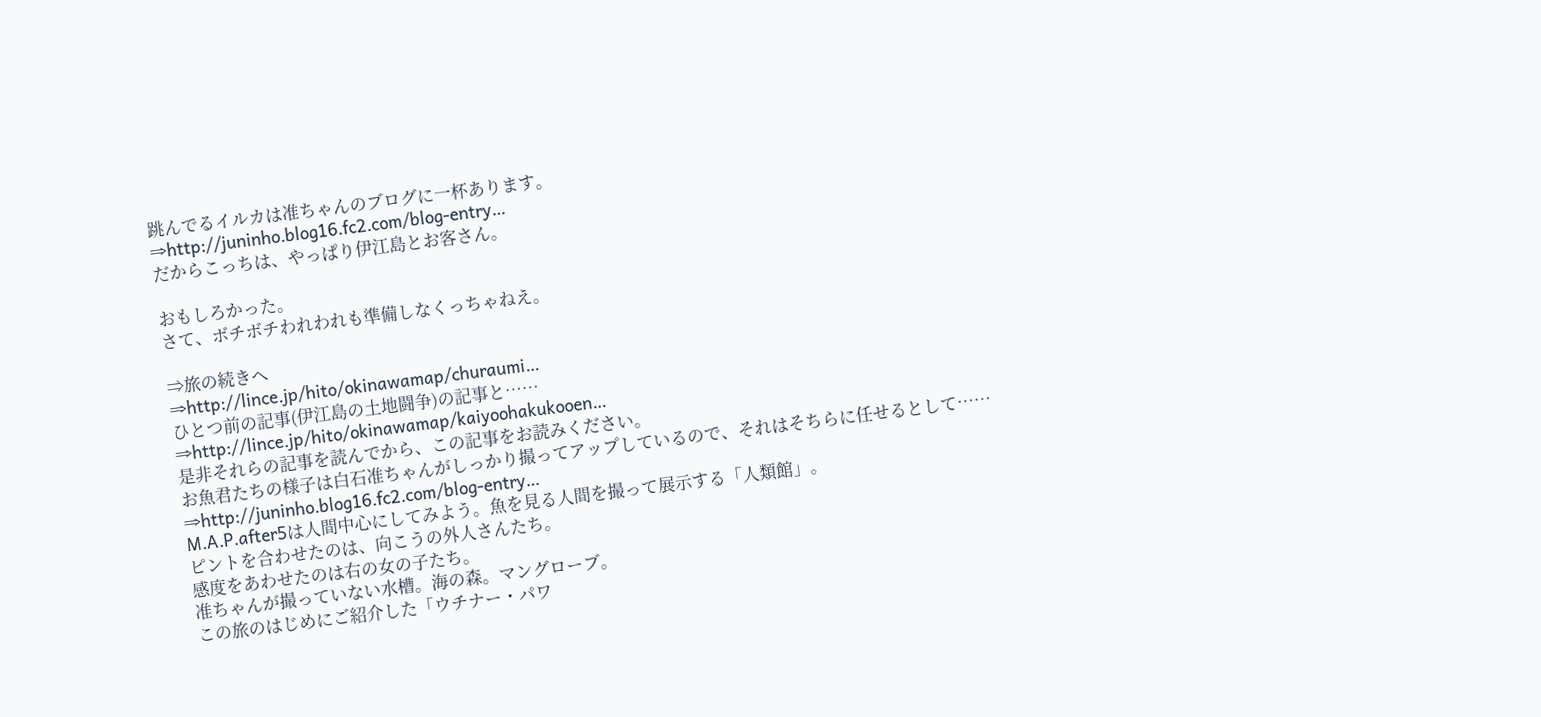跳んでるイルカは准ちゃんのブログに一杯あります。
⇒http://juninho.blog16.fc2.com/blog-entry…
だからこっちは、やっぱり伊江島とお客さん。

おもしろかった。
さて、ボチボチわれわれも準備しなくっちゃねえ。

⇒旅の続きへ
⇒http://lince.jp/hito/okinawamap/churaumi…
ひとつ前の記事(伊江島の土地闘争)の記事と……
⇒http://lince.jp/hito/okinawamap/kaiyoohakukooen…
是非それらの記事を読んでから、この記事をお読みください。
お魚君たちの様子は白石准ちゃんがしっかり撮ってアップしているので、それはそちらに任せるとして……
⇒http://juninho.blog16.fc2.com/blog-entry…
M.A.P.after5は人間中心にしてみよう。魚を見る人間を撮って展示する「人類館」。
ピントを合わせたのは、向こうの外人さんたち。
感度をあわせたのは右の女の子たち。
准ちゃんが撮っていない水槽。海の森。マングローブ。
この旅のはじめにご紹介した「ウチナー・パワ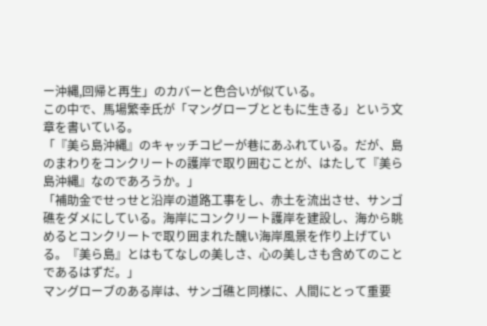ー沖縄,回帰と再生」のカバーと色合いが似ている。
この中で、馬場繁幸氏が「マングローブとともに生きる」という文章を書いている。
「『美ら島沖縄』のキャッチコピーが巷にあふれている。だが、島のまわりをコンクリートの護岸で取り囲むことが、はたして『美ら島沖縄』なのであろうか。」
「補助金でせっせと沿岸の道路工事をし、赤土を流出させ、サンゴ礁をダメにしている。海岸にコンクリート護岸を建設し、海から眺めるとコンクリートで取り囲まれた醜い海岸風景を作り上げている。『美ら島』とはもてなしの美しさ、心の美しさも含めてのことであるはずだ。」
マングローブのある岸は、サンゴ礁と同様に、人間にとって重要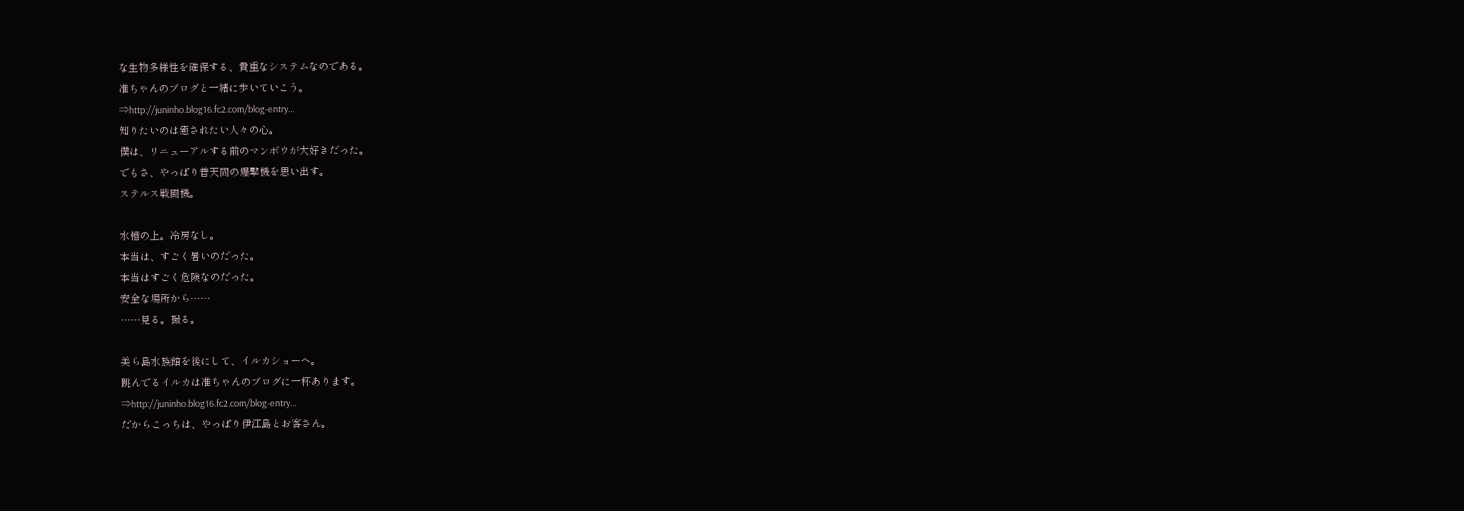な生物多様性を確保する、貴重なシステムなのである。
准ちゃんのブログと一緒に歩いていこう。
⇒http://juninho.blog16.fc2.com/blog-entry…
知りたいのは癒されたい人々の心。
僕は、リニューアルする前のマンボウが大好きだった。
でもさ、やっぱり普天間の爆撃機を思い出す。
ステルス戦闘機。

水槽の上。冷房なし。
本当は、すごく暑いのだった。
本当はすごく危険なのだった。
安全な場所から……
……見る。撮る。

美ら島水族館を後にして、イルカショーへ。
跳んでるイルカは准ちゃんのブログに一杯あります。
⇒http://juninho.blog16.fc2.com/blog-entry…
だからこっちは、やっぱり伊江島とお客さん。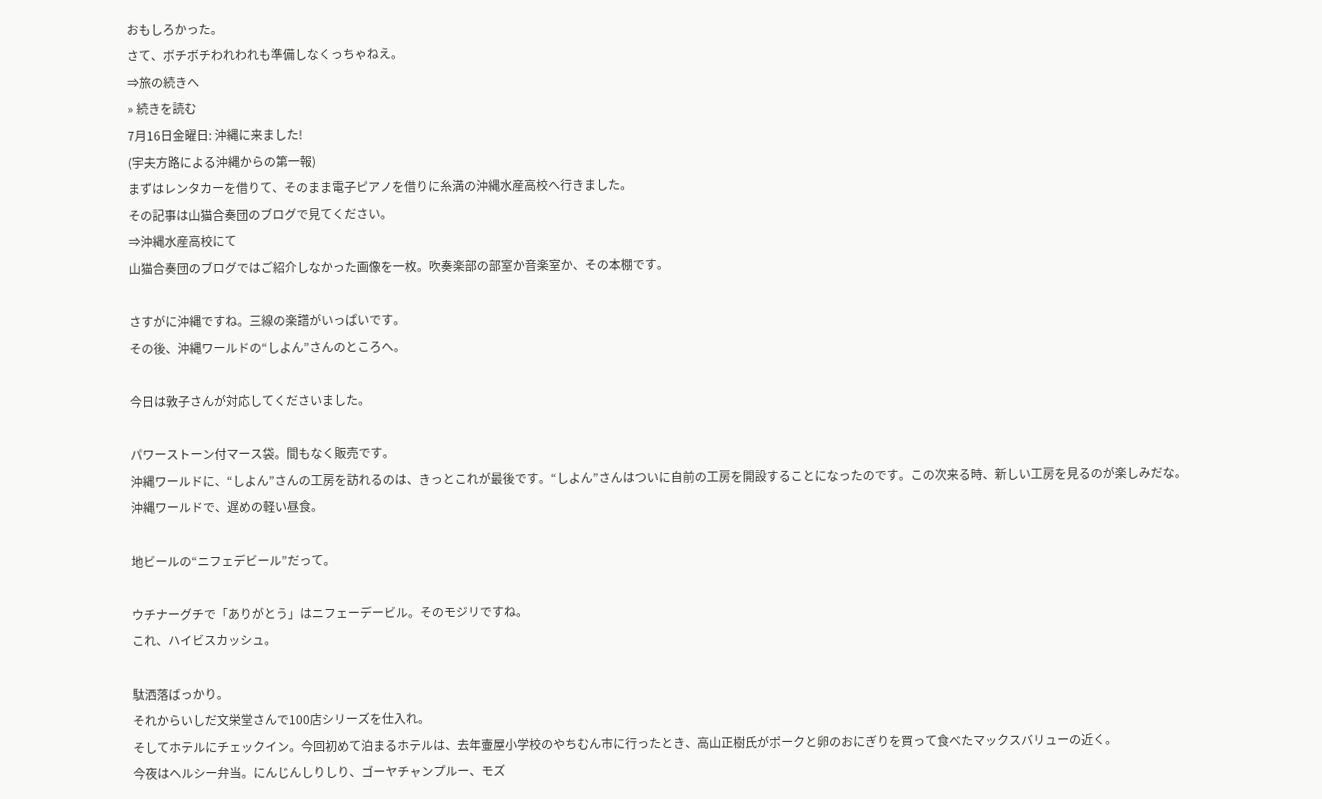おもしろかった。
さて、ボチボチわれわれも準備しなくっちゃねえ。
⇒旅の続きへ
» 続きを読む
7月16日金曜日: 沖縄に来ました!
(宇夫方路による沖縄からの第一報)
まずはレンタカーを借りて、そのまま電子ピアノを借りに糸満の沖縄水産高校へ行きました。
その記事は山猫合奏団のブログで見てください。
⇒沖縄水産高校にて
山猫合奏団のブログではご紹介しなかった画像を一枚。吹奏楽部の部室か音楽室か、その本棚です。

さすがに沖縄ですね。三線の楽譜がいっぱいです。
その後、沖縄ワールドの“しよん”さんのところへ。

今日は敦子さんが対応してくださいました。

パワーストーン付マース袋。間もなく販売です。
沖縄ワールドに、“しよん”さんの工房を訪れるのは、きっとこれが最後です。“しよん”さんはついに自前の工房を開設することになったのです。この次来る時、新しい工房を見るのが楽しみだな。
沖縄ワールドで、遅めの軽い昼食。

地ビールの“ニフェデビール”だって。

ウチナーグチで「ありがとう」はニフェーデービル。そのモジリですね。
これ、ハイビスカッシュ。

駄洒落ばっかり。
それからいしだ文栄堂さんで100店シリーズを仕入れ。
そしてホテルにチェックイン。今回初めて泊まるホテルは、去年壷屋小学校のやちむん市に行ったとき、高山正樹氏がポークと卵のおにぎりを買って食べたマックスバリューの近く。
今夜はヘルシー弁当。にんじんしりしり、ゴーヤチャンプルー、モズ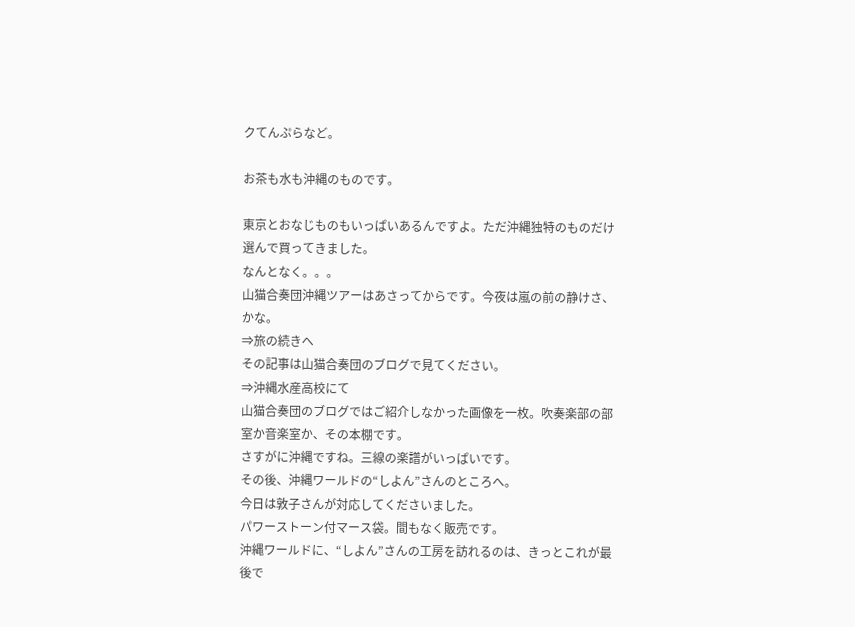クてんぷらなど。

お茶も水も沖縄のものです。

東京とおなじものもいっぱいあるんですよ。ただ沖縄独特のものだけ選んで買ってきました。
なんとなく。。。
山猫合奏団沖縄ツアーはあさってからです。今夜は嵐の前の静けさ、かな。
⇒旅の続きへ
その記事は山猫合奏団のブログで見てください。
⇒沖縄水産高校にて
山猫合奏団のブログではご紹介しなかった画像を一枚。吹奏楽部の部室か音楽室か、その本棚です。
さすがに沖縄ですね。三線の楽譜がいっぱいです。
その後、沖縄ワールドの“しよん”さんのところへ。
今日は敦子さんが対応してくださいました。
パワーストーン付マース袋。間もなく販売です。
沖縄ワールドに、“しよん”さんの工房を訪れるのは、きっとこれが最後で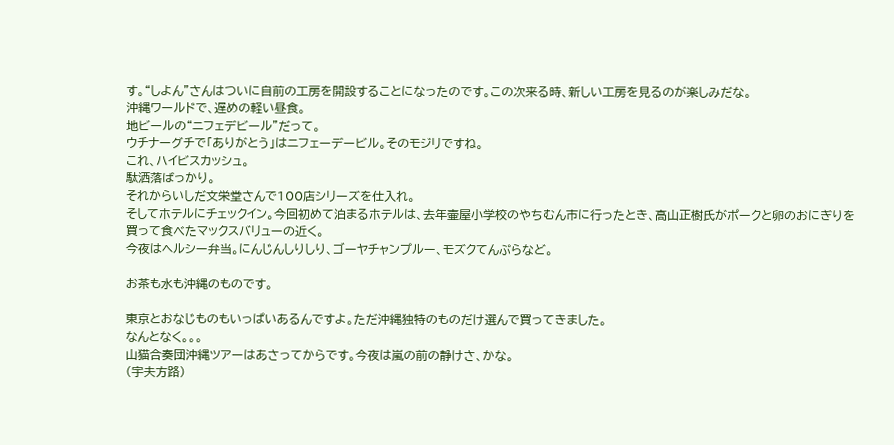す。“しよん”さんはついに自前の工房を開設することになったのです。この次来る時、新しい工房を見るのが楽しみだな。
沖縄ワールドで、遅めの軽い昼食。
地ビールの“ニフェデビール”だって。
ウチナーグチで「ありがとう」はニフェーデービル。そのモジリですね。
これ、ハイビスカッシュ。
駄洒落ばっかり。
それからいしだ文栄堂さんで100店シリーズを仕入れ。
そしてホテルにチェックイン。今回初めて泊まるホテルは、去年壷屋小学校のやちむん市に行ったとき、高山正樹氏がポークと卵のおにぎりを買って食べたマックスバリューの近く。
今夜はヘルシー弁当。にんじんしりしり、ゴーヤチャンプルー、モズクてんぷらなど。

お茶も水も沖縄のものです。

東京とおなじものもいっぱいあるんですよ。ただ沖縄独特のものだけ選んで買ってきました。
なんとなく。。。
山猫合奏団沖縄ツアーはあさってからです。今夜は嵐の前の静けさ、かな。
(宇夫方路)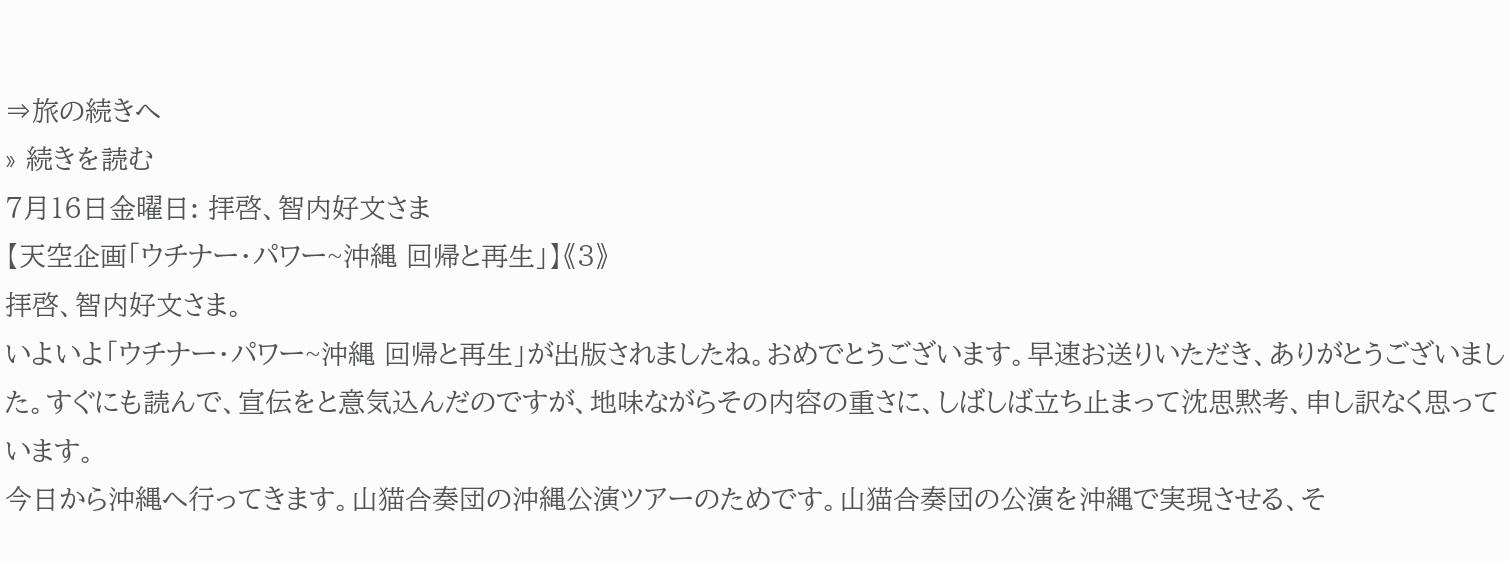⇒旅の続きへ
» 続きを読む
7月16日金曜日: 拝啓、智内好文さま
【天空企画「ウチナー・パワー~沖縄 回帰と再生」】《3》
拝啓、智内好文さま。
いよいよ「ウチナー・パワー~沖縄 回帰と再生」が出版されましたね。おめでとうございます。早速お送りいただき、ありがとうございました。すぐにも読んで、宣伝をと意気込んだのですが、地味ながらその内容の重さに、しばしば立ち止まって沈思黙考、申し訳なく思っています。
今日から沖縄へ行ってきます。山猫合奏団の沖縄公演ツアーのためです。山猫合奏団の公演を沖縄で実現させる、そ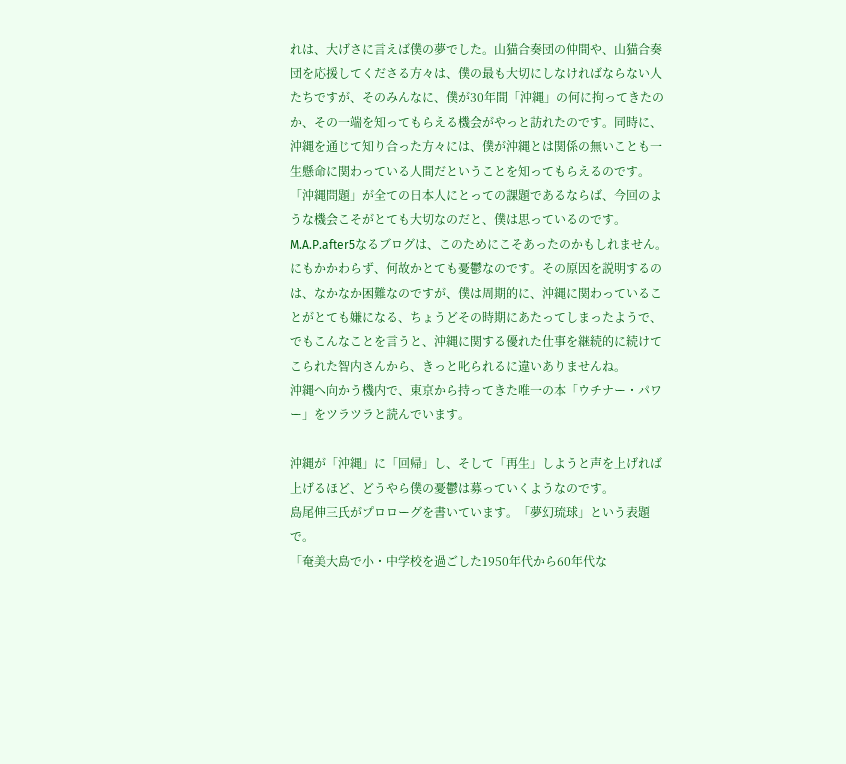れは、大げさに言えば僕の夢でした。山猫合奏団の仲間や、山猫合奏団を応援してくださる方々は、僕の最も大切にしなければならない人たちですが、そのみんなに、僕が30年間「沖縄」の何に拘ってきたのか、その一端を知ってもらえる機会がやっと訪れたのです。同時に、沖縄を通じて知り合った方々には、僕が沖縄とは関係の無いことも一生懸命に関わっている人間だということを知ってもらえるのです。「沖縄問題」が全ての日本人にとっての課題であるならば、今回のような機会こそがとても大切なのだと、僕は思っているのです。M.A.P.after5なるブログは、このためにこそあったのかもしれません。
にもかかわらず、何故かとても憂鬱なのです。その原因を説明するのは、なかなか困難なのですが、僕は周期的に、沖縄に関わっていることがとても嫌になる、ちょうどその時期にあたってしまったようで、でもこんなことを言うと、沖縄に関する優れた仕事を継続的に続けてこられた智内さんから、きっと叱られるに違いありませんね。
沖縄へ向かう機内で、東京から持ってきた唯一の本「ウチナー・パワー」をツラツラと読んでいます。

沖縄が「沖縄」に「回帰」し、そして「再生」しようと声を上げれば上げるほど、どうやら僕の憂鬱は募っていくようなのです。
島尾伸三氏がプロローグを書いています。「夢幻琉球」という表題で。
「奄美大島で小・中学校を過ごした1950年代から60年代な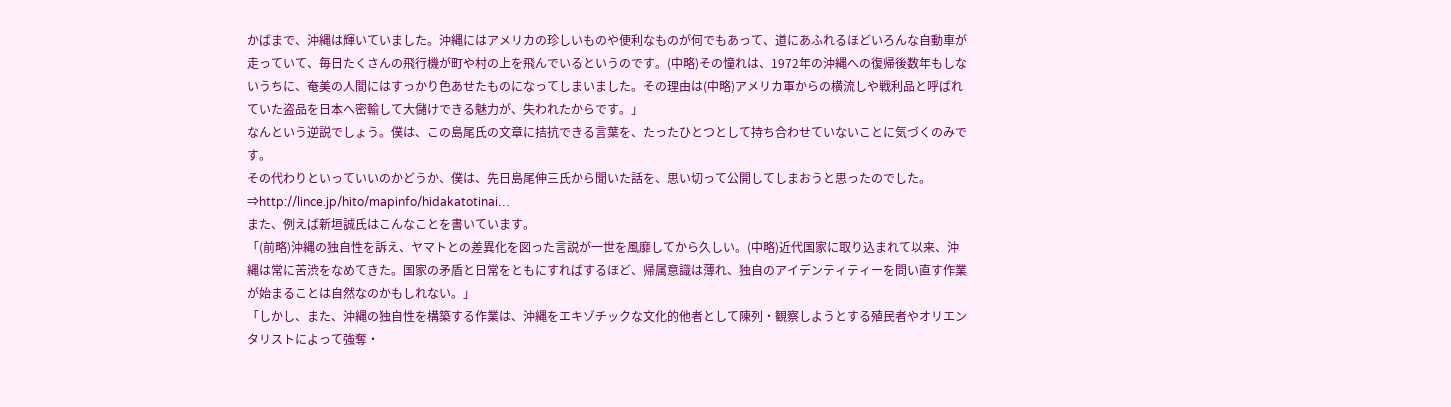かばまで、沖縄は輝いていました。沖縄にはアメリカの珍しいものや便利なものが何でもあって、道にあふれるほどいろんな自動車が走っていて、毎日たくさんの飛行機が町や村の上を飛んでいるというのです。(中略)その憧れは、1972年の沖縄への復帰後数年もしないうちに、奄美の人間にはすっかり色あせたものになってしまいました。その理由は(中略)アメリカ軍からの横流しや戦利品と呼ばれていた盗品を日本へ密輸して大儲けできる魅力が、失われたからです。」
なんという逆説でしょう。僕は、この島尾氏の文章に拮抗できる言葉を、たったひとつとして持ち合わせていないことに気づくのみです。
その代わりといっていいのかどうか、僕は、先日島尾伸三氏から聞いた話を、思い切って公開してしまおうと思ったのでした。
⇒http://lince.jp/hito/mapinfo/hidakatotinai…
また、例えば新垣誠氏はこんなことを書いています。
「(前略)沖縄の独自性を訴え、ヤマトとの差異化を図った言説が一世を風靡してから久しい。(中略)近代国家に取り込まれて以来、沖縄は常に苦渋をなめてきた。国家の矛盾と日常をともにすればするほど、帰属意識は薄れ、独自のアイデンティティーを問い直す作業が始まることは自然なのかもしれない。」
「しかし、また、沖縄の独自性を構築する作業は、沖縄をエキゾチックな文化的他者として陳列・観察しようとする殖民者やオリエンタリストによって強奪・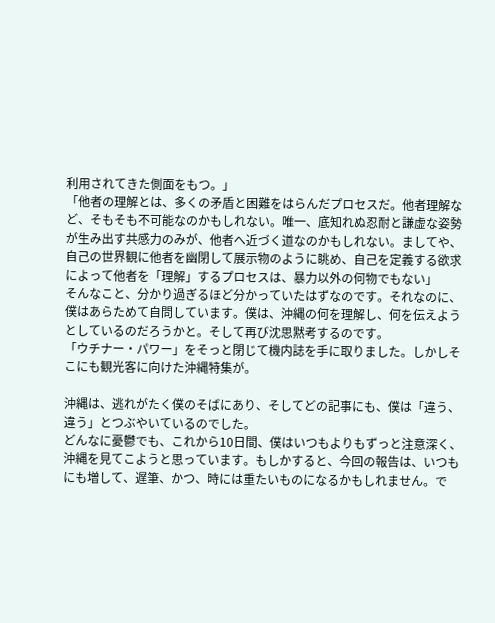利用されてきた側面をもつ。」
「他者の理解とは、多くの矛盾と困難をはらんだプロセスだ。他者理解など、そもそも不可能なのかもしれない。唯一、底知れぬ忍耐と謙虚な姿勢が生み出す共感力のみが、他者へ近づく道なのかもしれない。ましてや、自己の世界観に他者を幽閉して展示物のように眺め、自己を定義する欲求によって他者を「理解」するプロセスは、暴力以外の何物でもない」
そんなこと、分かり過ぎるほど分かっていたはずなのです。それなのに、僕はあらためて自問しています。僕は、沖縄の何を理解し、何を伝えようとしているのだろうかと。そして再び沈思黙考するのです。
「ウチナー・パワー」をそっと閉じて機内誌を手に取りました。しかしそこにも観光客に向けた沖縄特集が。

沖縄は、逃れがたく僕のそばにあり、そしてどの記事にも、僕は「違う、違う」とつぶやいているのでした。
どんなに憂鬱でも、これから10日間、僕はいつもよりもずっと注意深く、沖縄を見てこようと思っています。もしかすると、今回の報告は、いつもにも増して、遅筆、かつ、時には重たいものになるかもしれません。で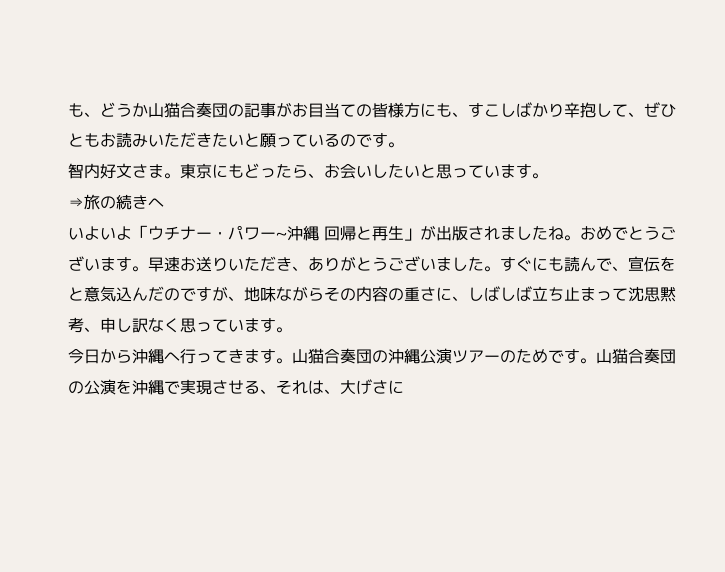も、どうか山猫合奏団の記事がお目当ての皆様方にも、すこしばかり辛抱して、ぜひともお読みいただきたいと願っているのです。
智内好文さま。東京にもどったら、お会いしたいと思っています。
⇒旅の続きへ
いよいよ「ウチナー・パワー~沖縄 回帰と再生」が出版されましたね。おめでとうございます。早速お送りいただき、ありがとうございました。すぐにも読んで、宣伝をと意気込んだのですが、地味ながらその内容の重さに、しばしば立ち止まって沈思黙考、申し訳なく思っています。
今日から沖縄へ行ってきます。山猫合奏団の沖縄公演ツアーのためです。山猫合奏団の公演を沖縄で実現させる、それは、大げさに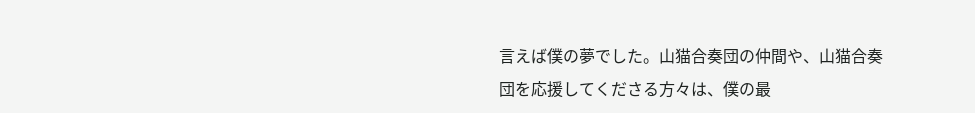言えば僕の夢でした。山猫合奏団の仲間や、山猫合奏団を応援してくださる方々は、僕の最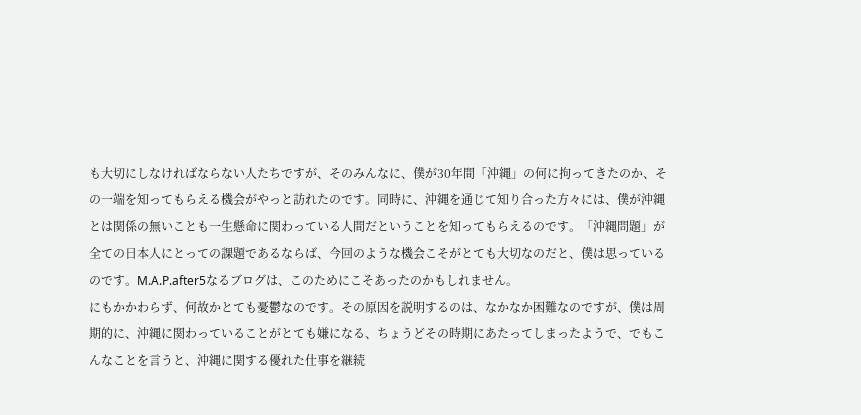も大切にしなければならない人たちですが、そのみんなに、僕が30年間「沖縄」の何に拘ってきたのか、その一端を知ってもらえる機会がやっと訪れたのです。同時に、沖縄を通じて知り合った方々には、僕が沖縄とは関係の無いことも一生懸命に関わっている人間だということを知ってもらえるのです。「沖縄問題」が全ての日本人にとっての課題であるならば、今回のような機会こそがとても大切なのだと、僕は思っているのです。M.A.P.after5なるブログは、このためにこそあったのかもしれません。
にもかかわらず、何故かとても憂鬱なのです。その原因を説明するのは、なかなか困難なのですが、僕は周期的に、沖縄に関わっていることがとても嫌になる、ちょうどその時期にあたってしまったようで、でもこんなことを言うと、沖縄に関する優れた仕事を継続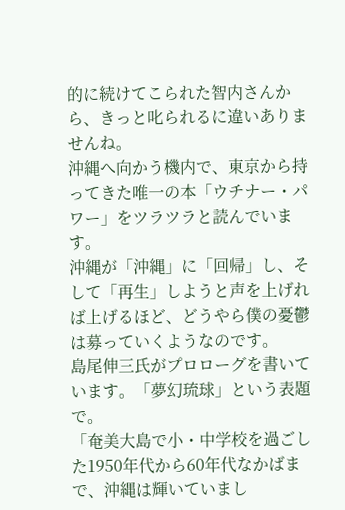的に続けてこられた智内さんから、きっと叱られるに違いありませんね。
沖縄へ向かう機内で、東京から持ってきた唯一の本「ウチナー・パワー」をツラツラと読んでいます。
沖縄が「沖縄」に「回帰」し、そして「再生」しようと声を上げれば上げるほど、どうやら僕の憂鬱は募っていくようなのです。
島尾伸三氏がプロローグを書いています。「夢幻琉球」という表題で。
「奄美大島で小・中学校を過ごした1950年代から60年代なかばまで、沖縄は輝いていまし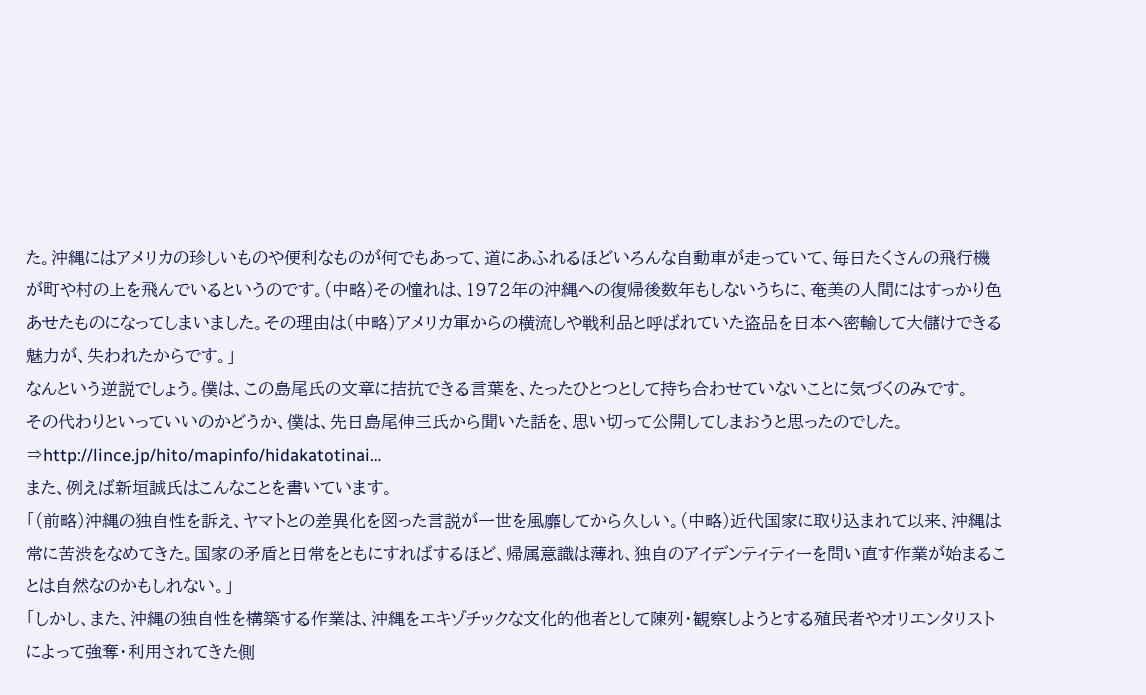た。沖縄にはアメリカの珍しいものや便利なものが何でもあって、道にあふれるほどいろんな自動車が走っていて、毎日たくさんの飛行機が町や村の上を飛んでいるというのです。(中略)その憧れは、1972年の沖縄への復帰後数年もしないうちに、奄美の人間にはすっかり色あせたものになってしまいました。その理由は(中略)アメリカ軍からの横流しや戦利品と呼ばれていた盗品を日本へ密輸して大儲けできる魅力が、失われたからです。」
なんという逆説でしょう。僕は、この島尾氏の文章に拮抗できる言葉を、たったひとつとして持ち合わせていないことに気づくのみです。
その代わりといっていいのかどうか、僕は、先日島尾伸三氏から聞いた話を、思い切って公開してしまおうと思ったのでした。
⇒http://lince.jp/hito/mapinfo/hidakatotinai…
また、例えば新垣誠氏はこんなことを書いています。
「(前略)沖縄の独自性を訴え、ヤマトとの差異化を図った言説が一世を風靡してから久しい。(中略)近代国家に取り込まれて以来、沖縄は常に苦渋をなめてきた。国家の矛盾と日常をともにすればするほど、帰属意識は薄れ、独自のアイデンティティーを問い直す作業が始まることは自然なのかもしれない。」
「しかし、また、沖縄の独自性を構築する作業は、沖縄をエキゾチックな文化的他者として陳列・観察しようとする殖民者やオリエンタリストによって強奪・利用されてきた側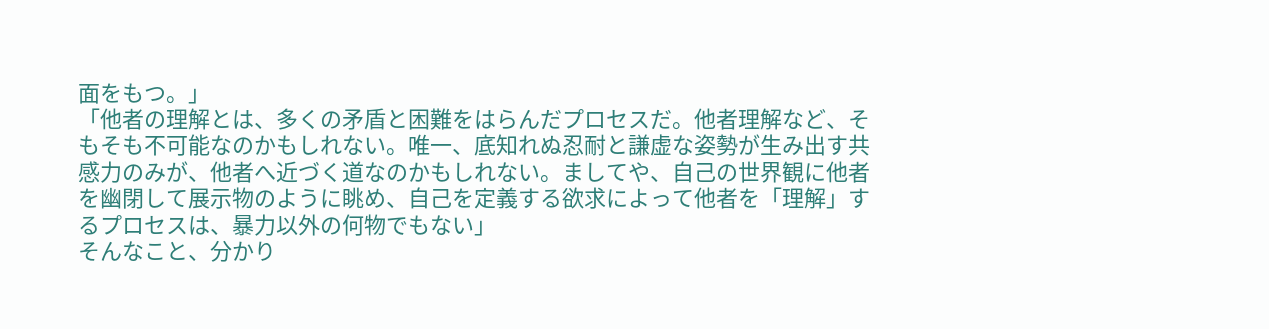面をもつ。」
「他者の理解とは、多くの矛盾と困難をはらんだプロセスだ。他者理解など、そもそも不可能なのかもしれない。唯一、底知れぬ忍耐と謙虚な姿勢が生み出す共感力のみが、他者へ近づく道なのかもしれない。ましてや、自己の世界観に他者を幽閉して展示物のように眺め、自己を定義する欲求によって他者を「理解」するプロセスは、暴力以外の何物でもない」
そんなこと、分かり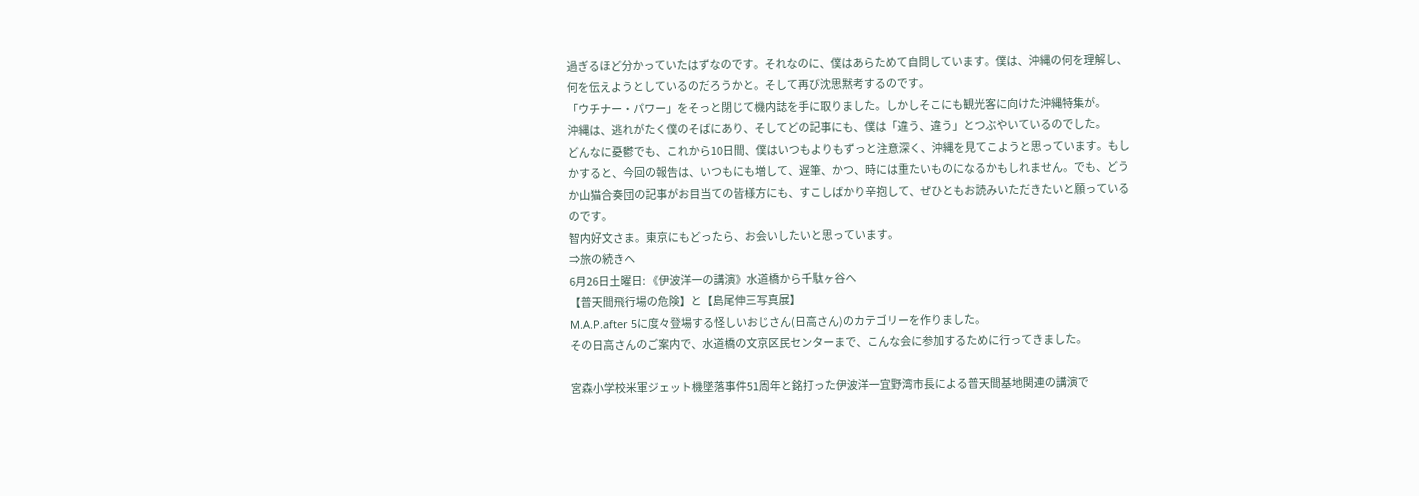過ぎるほど分かっていたはずなのです。それなのに、僕はあらためて自問しています。僕は、沖縄の何を理解し、何を伝えようとしているのだろうかと。そして再び沈思黙考するのです。
「ウチナー・パワー」をそっと閉じて機内誌を手に取りました。しかしそこにも観光客に向けた沖縄特集が。
沖縄は、逃れがたく僕のそばにあり、そしてどの記事にも、僕は「違う、違う」とつぶやいているのでした。
どんなに憂鬱でも、これから10日間、僕はいつもよりもずっと注意深く、沖縄を見てこようと思っています。もしかすると、今回の報告は、いつもにも増して、遅筆、かつ、時には重たいものになるかもしれません。でも、どうか山猫合奏団の記事がお目当ての皆様方にも、すこしばかり辛抱して、ぜひともお読みいただきたいと願っているのです。
智内好文さま。東京にもどったら、お会いしたいと思っています。
⇒旅の続きへ
6月26日土曜日: 《伊波洋一の講演》水道橋から千駄ヶ谷へ
【普天間飛行場の危険】と【島尾伸三写真展】
M.A.P.after 5に度々登場する怪しいおじさん(日高さん)のカテゴリーを作りました。
その日高さんのご案内で、水道橋の文京区民センターまで、こんな会に参加するために行ってきました。

宮森小学校米軍ジェット機墜落事件51周年と銘打った伊波洋一宜野湾市長による普天間基地関連の講演で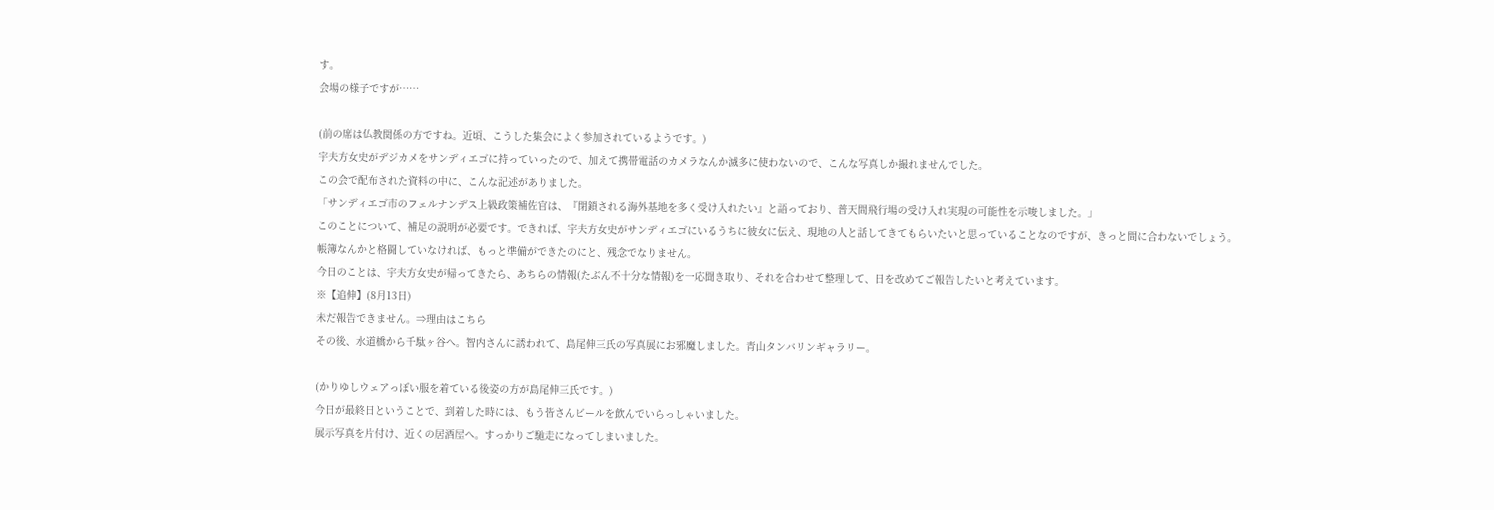す。
会場の様子ですが……

(前の席は仏教関係の方ですね。近頃、こうした集会によく参加されているようです。)
宇夫方女史がデジカメをサンディエゴに持っていったので、加えて携帯電話のカメラなんか滅多に使わないので、こんな写真しか撮れませんでした。
この会で配布された資料の中に、こんな記述がありました。
「サンディエゴ市のフェルナンデス上級政策補佐官は、『閉鎖される海外基地を多く受け入れたい』と語っており、普天間飛行場の受け入れ実現の可能性を示唆しました。」
このことについて、補足の説明が必要です。できれば、宇夫方女史がサンディエゴにいるうちに彼女に伝え、現地の人と話してきてもらいたいと思っていることなのですが、きっと間に合わないでしょう。
帳簿なんかと格闘していなければ、もっと準備ができたのにと、残念でなりません。
今日のことは、宇夫方女史が帰ってきたら、あちらの情報(たぶん不十分な情報)を一応聞き取り、それを合わせて整理して、日を改めてご報告したいと考えています。
※【追伸】(8月13日)
未だ報告できません。⇒理由はこちら
その後、水道橋から千駄ヶ谷へ。智内さんに誘われて、島尾伸三氏の写真展にお邪魔しました。青山タンバリンギャラリー。

(かりゆしウェアっぽい服を着ている後姿の方が島尾伸三氏です。)
今日が最終日ということで、到着した時には、もう皆さんビールを飲んでいらっしゃいました。
展示写真を片付け、近くの居酒屋へ。すっかりご馳走になってしまいました。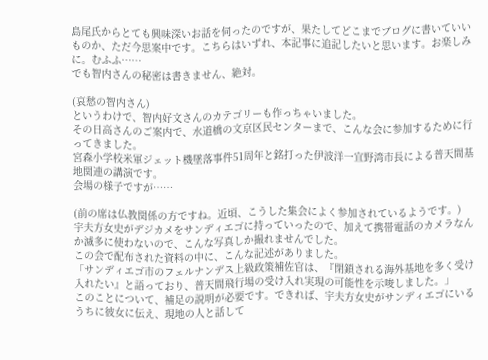島尾氏からとても興味深いお話を伺ったのですが、果たしてどこまでブログに書いていいものか、ただ今思案中です。こちらはいずれ、本記事に追記したいと思います。お楽しみに。むふふ……
でも智内さんの秘密は書きません、絶対。

(哀愁の智内さん)
というわけで、智内好文さんのカテゴリーも作っちゃいました。
その日高さんのご案内で、水道橋の文京区民センターまで、こんな会に参加するために行ってきました。
宮森小学校米軍ジェット機墜落事件51周年と銘打った伊波洋一宜野湾市長による普天間基地関連の講演です。
会場の様子ですが……

(前の席は仏教関係の方ですね。近頃、こうした集会によく参加されているようです。)
宇夫方女史がデジカメをサンディエゴに持っていったので、加えて携帯電話のカメラなんか滅多に使わないので、こんな写真しか撮れませんでした。
この会で配布された資料の中に、こんな記述がありました。
「サンディエゴ市のフェルナンデス上級政策補佐官は、『閉鎖される海外基地を多く受け入れたい』と語っており、普天間飛行場の受け入れ実現の可能性を示唆しました。」
このことについて、補足の説明が必要です。できれば、宇夫方女史がサンディエゴにいるうちに彼女に伝え、現地の人と話して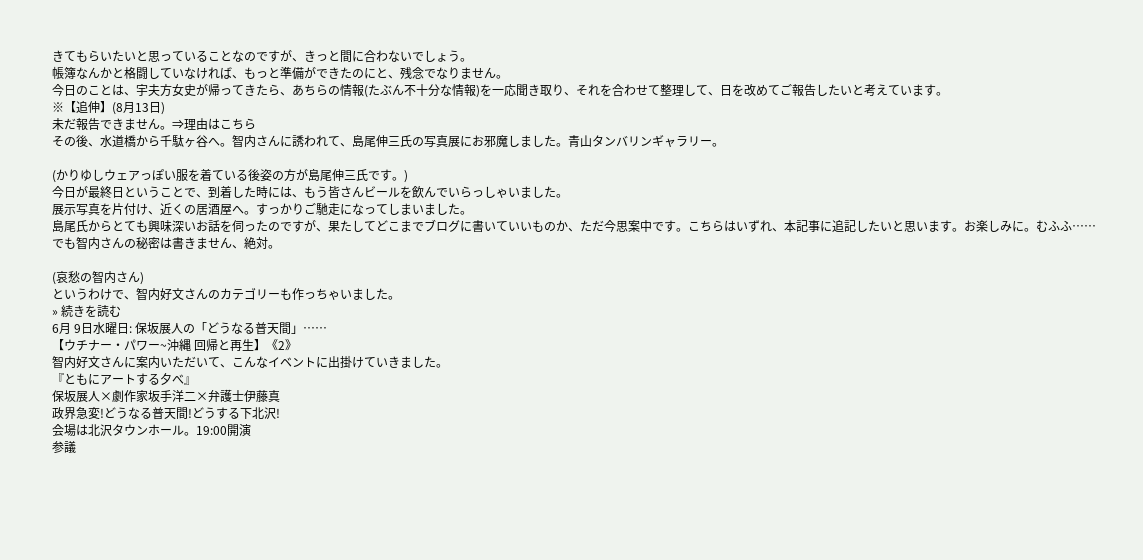きてもらいたいと思っていることなのですが、きっと間に合わないでしょう。
帳簿なんかと格闘していなければ、もっと準備ができたのにと、残念でなりません。
今日のことは、宇夫方女史が帰ってきたら、あちらの情報(たぶん不十分な情報)を一応聞き取り、それを合わせて整理して、日を改めてご報告したいと考えています。
※【追伸】(8月13日)
未だ報告できません。⇒理由はこちら
その後、水道橋から千駄ヶ谷へ。智内さんに誘われて、島尾伸三氏の写真展にお邪魔しました。青山タンバリンギャラリー。

(かりゆしウェアっぽい服を着ている後姿の方が島尾伸三氏です。)
今日が最終日ということで、到着した時には、もう皆さんビールを飲んでいらっしゃいました。
展示写真を片付け、近くの居酒屋へ。すっかりご馳走になってしまいました。
島尾氏からとても興味深いお話を伺ったのですが、果たしてどこまでブログに書いていいものか、ただ今思案中です。こちらはいずれ、本記事に追記したいと思います。お楽しみに。むふふ……
でも智内さんの秘密は書きません、絶対。

(哀愁の智内さん)
というわけで、智内好文さんのカテゴリーも作っちゃいました。
» 続きを読む
6月 9日水曜日: 保坂展人の「どうなる普天間」……
【ウチナー・パワー~沖縄 回帰と再生】《2》
智内好文さんに案内いただいて、こんなイベントに出掛けていきました。
『ともにアートする夕べ』
保坂展人×劇作家坂手洋二×弁護士伊藤真
政界急変!どうなる普天間!どうする下北沢!
会場は北沢タウンホール。19:00開演
参議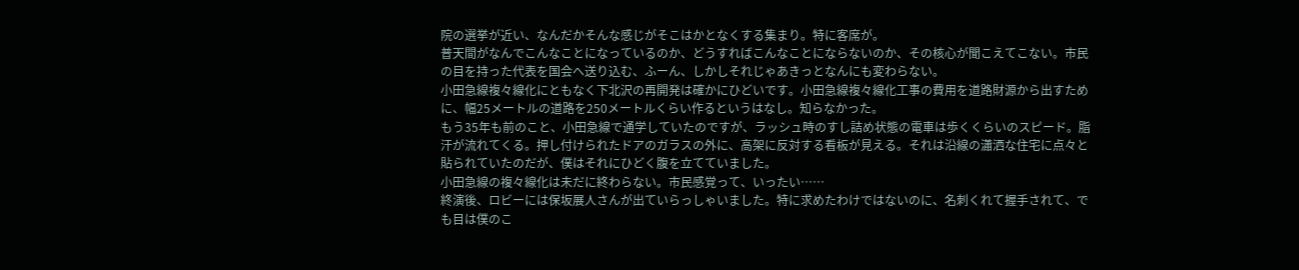院の選挙が近い、なんだかそんな感じがそこはかとなくする集まり。特に客席が。
普天間がなんでこんなことになっているのか、どうすればこんなことにならないのか、その核心が聞こえてこない。市民の目を持った代表を国会へ送り込む、ふーん、しかしそれじゃあきっとなんにも変わらない。
小田急線複々線化にともなく下北沢の再開発は確かにひどいです。小田急線複々線化工事の費用を道路財源から出すために、幅25メートルの道路を250メートルくらい作るというはなし。知らなかった。
もう35年も前のこと、小田急線で通学していたのですが、ラッシュ時のすし詰め状態の電車は歩くくらいのスピード。脂汗が流れてくる。押し付けられたドアのガラスの外に、高架に反対する看板が見える。それは沿線の瀟洒な住宅に点々と貼られていたのだが、僕はそれにひどく腹を立てていました。
小田急線の複々線化は未だに終わらない。市民感覚って、いったい……
終演後、ロビーには保坂展人さんが出ていらっしゃいました。特に求めたわけではないのに、名刺くれて握手されて、でも目は僕のこ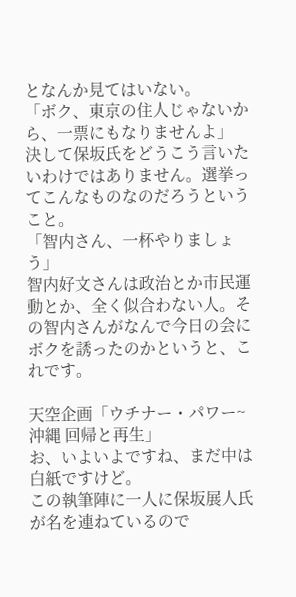となんか見てはいない。
「ボク、東京の住人じゃないから、一票にもなりませんよ」
決して保坂氏をどうこう言いたいわけではありません。選挙ってこんなものなのだろうということ。
「智内さん、一杯やりましょう」
智内好文さんは政治とか市民運動とか、全く似合わない人。その智内さんがなんで今日の会にボクを誘ったのかというと、これです。

天空企画「ウチナー・パワー~沖縄 回帰と再生」
お、いよいよですね、まだ中は白紙ですけど。
この執筆陣に一人に保坂展人氏が名を連ねているので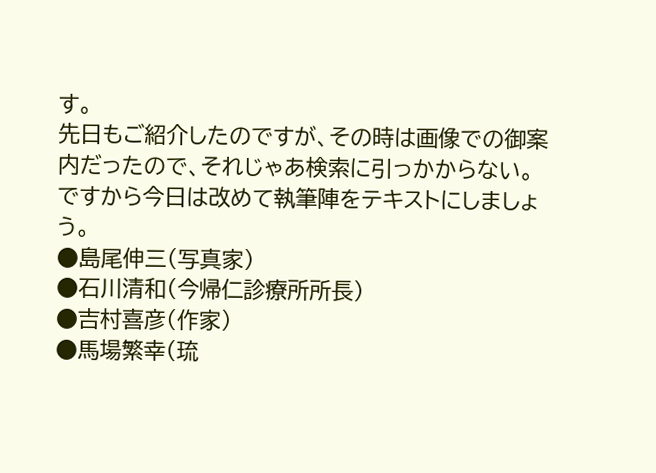す。
先日もご紹介したのですが、その時は画像での御案内だったので、それじゃあ検索に引っかからない。ですから今日は改めて執筆陣をテキストにしましょう。
●島尾伸三(写真家)
●石川清和(今帰仁診療所所長)
●吉村喜彦(作家)
●馬場繁幸(琉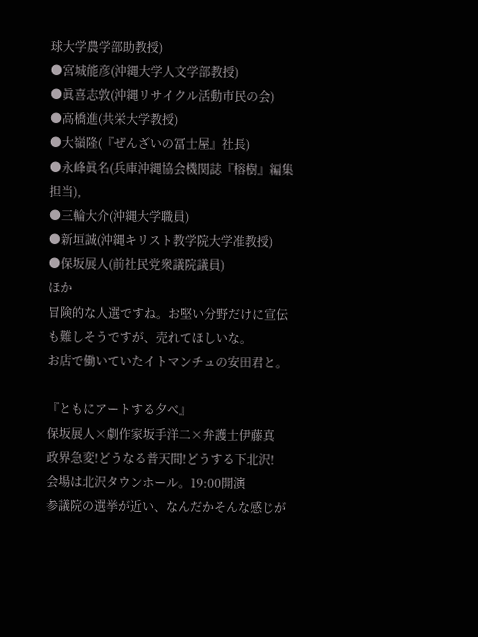球大学農学部助教授)
●宮城能彦(沖縄大学人文学部教授)
●眞喜志敦(沖縄リサイクル活動市民の会)
●高橋進(共栄大学教授)
●大嶺隆(『ぜんざいの冨士屋』社長)
●永峰眞名(兵庫沖縄協会機関誌『榕樹』編集担当),
●三輪大介(沖縄大学職員)
●新垣誠(沖縄キリスト教学院大学准教授)
●保坂展人(前社民党衆議院議員)
ほか
冒険的な人選ですね。お堅い分野だけに宣伝も難しそうですが、売れてほしいな。
お店で働いていたイトマンチュの安田君と。

『ともにアートする夕べ』
保坂展人×劇作家坂手洋二×弁護士伊藤真
政界急変!どうなる普天間!どうする下北沢!
会場は北沢タウンホール。19:00開演
参議院の選挙が近い、なんだかそんな感じが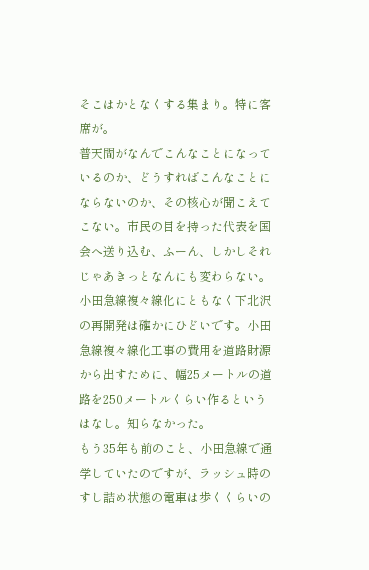そこはかとなくする集まり。特に客席が。
普天間がなんでこんなことになっているのか、どうすればこんなことにならないのか、その核心が聞こえてこない。市民の目を持った代表を国会へ送り込む、ふーん、しかしそれじゃあきっとなんにも変わらない。
小田急線複々線化にともなく下北沢の再開発は確かにひどいです。小田急線複々線化工事の費用を道路財源から出すために、幅25メートルの道路を250メートルくらい作るというはなし。知らなかった。
もう35年も前のこと、小田急線で通学していたのですが、ラッシュ時のすし詰め状態の電車は歩くくらいの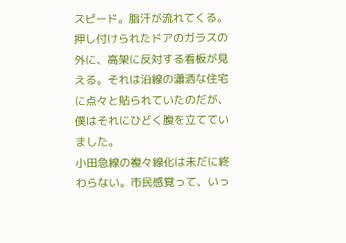スピード。脂汗が流れてくる。押し付けられたドアのガラスの外に、高架に反対する看板が見える。それは沿線の瀟洒な住宅に点々と貼られていたのだが、僕はそれにひどく腹を立てていました。
小田急線の複々線化は未だに終わらない。市民感覚って、いっ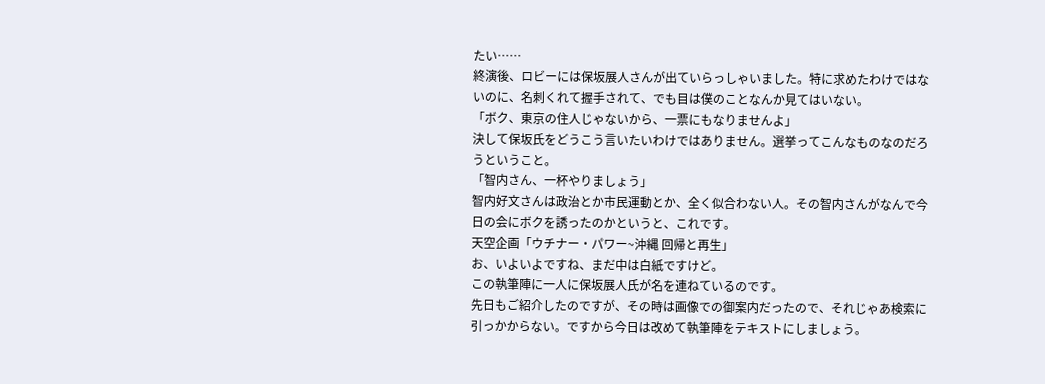たい……
終演後、ロビーには保坂展人さんが出ていらっしゃいました。特に求めたわけではないのに、名刺くれて握手されて、でも目は僕のことなんか見てはいない。
「ボク、東京の住人じゃないから、一票にもなりませんよ」
決して保坂氏をどうこう言いたいわけではありません。選挙ってこんなものなのだろうということ。
「智内さん、一杯やりましょう」
智内好文さんは政治とか市民運動とか、全く似合わない人。その智内さんがなんで今日の会にボクを誘ったのかというと、これです。
天空企画「ウチナー・パワー~沖縄 回帰と再生」
お、いよいよですね、まだ中は白紙ですけど。
この執筆陣に一人に保坂展人氏が名を連ねているのです。
先日もご紹介したのですが、その時は画像での御案内だったので、それじゃあ検索に引っかからない。ですから今日は改めて執筆陣をテキストにしましょう。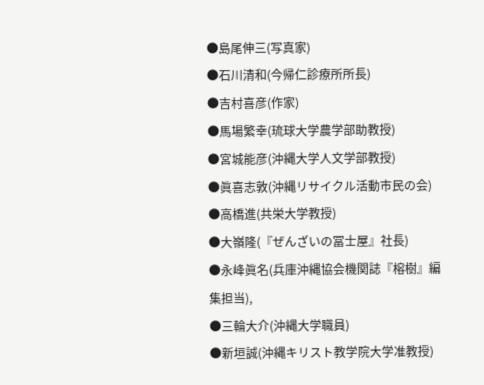●島尾伸三(写真家)
●石川清和(今帰仁診療所所長)
●吉村喜彦(作家)
●馬場繁幸(琉球大学農学部助教授)
●宮城能彦(沖縄大学人文学部教授)
●眞喜志敦(沖縄リサイクル活動市民の会)
●高橋進(共栄大学教授)
●大嶺隆(『ぜんざいの冨士屋』社長)
●永峰眞名(兵庫沖縄協会機関誌『榕樹』編集担当),
●三輪大介(沖縄大学職員)
●新垣誠(沖縄キリスト教学院大学准教授)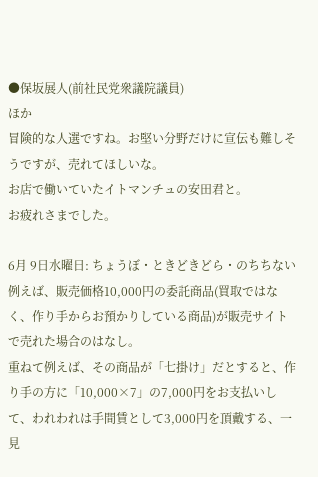●保坂展人(前社民党衆議院議員)
ほか
冒険的な人選ですね。お堅い分野だけに宣伝も難しそうですが、売れてほしいな。
お店で働いていたイトマンチュの安田君と。
お疲れさまでした。

6月 9日水曜日: ちょうぼ・ときどきどら・のちちない
例えば、販売価格10,000円の委託商品(買取ではなく、作り手からお預かりしている商品)が販売サイトで売れた場合のはなし。
重ねて例えば、その商品が「七掛け」だとすると、作り手の方に「10,000×7」の7,000円をお支払いして、われわれは手間賃として3,000円を頂戴する、一見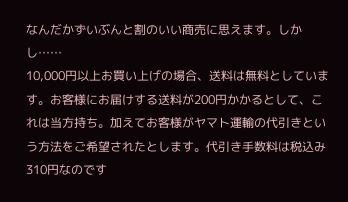なんだかずいぶんと割のいい商売に思えます。しかし……
10,000円以上お買い上げの場合、送料は無料としています。お客様にお届けする送料が200円かかるとして、これは当方持ち。加えてお客様がヤマト運輸の代引きという方法をご希望されたとします。代引き手数料は税込み310円なのです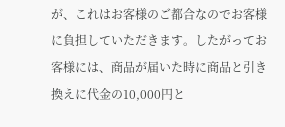が、これはお客様のご都合なのでお客様に負担していただきます。したがってお客様には、商品が届いた時に商品と引き換えに代金の10,000円と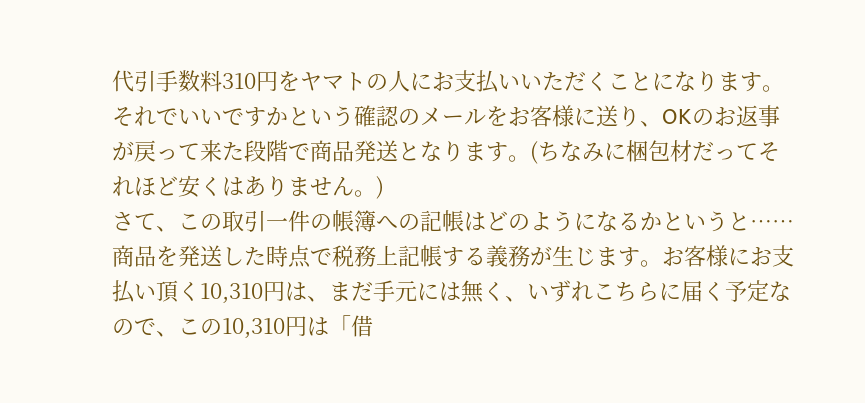代引手数料310円をヤマトの人にお支払いいただくことになります。それでいいですかという確認のメールをお客様に送り、OKのお返事が戻って来た段階で商品発送となります。(ちなみに梱包材だってそれほど安くはありません。)
さて、この取引一件の帳簿への記帳はどのようになるかというと……
商品を発送した時点で税務上記帳する義務が生じます。お客様にお支払い頂く10,310円は、まだ手元には無く、いずれこちらに届く予定なので、この10,310円は「借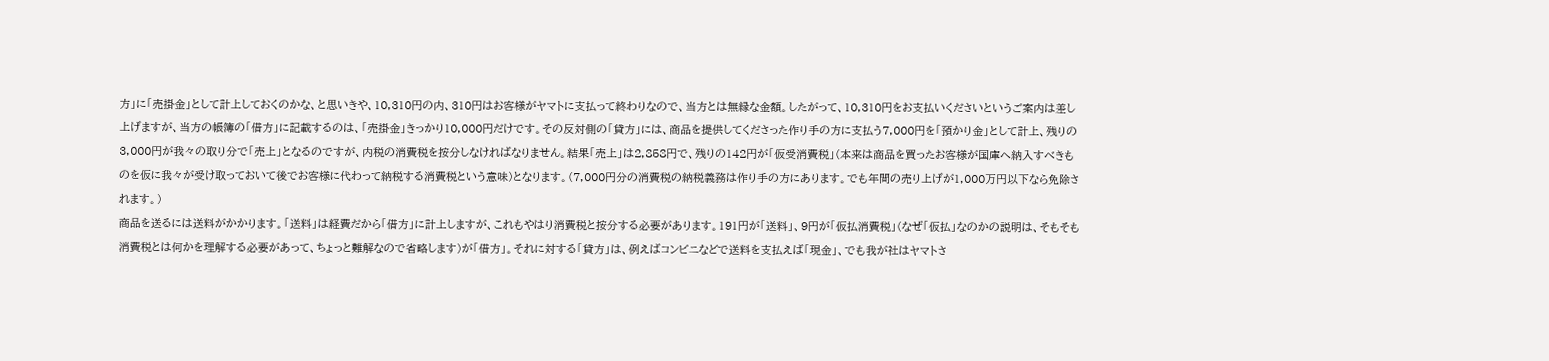方」に「売掛金」として計上しておくのかな、と思いきや、10,310円の内、310円はお客様がヤマトに支払って終わりなので、当方とは無縁な金額。したがって、10,310円をお支払いくださいというご案内は差し上げますが、当方の帳簿の「借方」に記載するのは、「売掛金」きっかり10,000円だけです。その反対側の「貸方」には、商品を提供してくださった作り手の方に支払う7,000円を「預かり金」として計上、残りの3,000円が我々の取り分で「売上」となるのですが、内税の消費税を按分しなければなりません。結果「売上」は2,858円で、残りの142円が「仮受消費税」(本来は商品を買ったお客様が国庫へ納入すべきものを仮に我々が受け取っておいて後でお客様に代わって納税する消費税という意味)となります。(7,000円分の消費税の納税義務は作り手の方にあります。でも年間の売り上げが1,000万円以下なら免除されます。)
商品を送るには送料がかかります。「送料」は経費だから「借方」に計上しますが、これもやはり消費税と按分する必要があります。191円が「送料」、9円が「仮払消費税」(なぜ「仮払」なのかの説明は、そもそも消費税とは何かを理解する必要があって、ちょっと難解なので省略します)が「借方」。それに対する「貸方」は、例えばコンビニなどで送料を支払えば「現金」、でも我が社はヤマトさ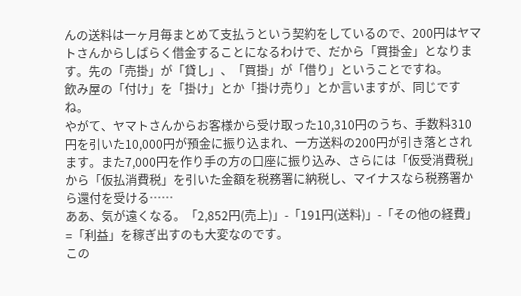んの送料は一ヶ月毎まとめて支払うという契約をしているので、200円はヤマトさんからしばらく借金することになるわけで、だから「買掛金」となります。先の「売掛」が「貸し」、「買掛」が「借り」ということですね。
飲み屋の「付け」を「掛け」とか「掛け売り」とか言いますが、同じですね。
やがて、ヤマトさんからお客様から受け取った10,310円のうち、手数料310円を引いた10,000円が預金に振り込まれ、一方送料の200円が引き落とされます。また7,000円を作り手の方の口座に振り込み、さらには「仮受消費税」から「仮払消費税」を引いた金額を税務署に納税し、マイナスなら税務署から還付を受ける……
ああ、気が遠くなる。「2,852円(売上)」-「191円(送料)」-「その他の経費」=「利益」を稼ぎ出すのも大変なのです。
この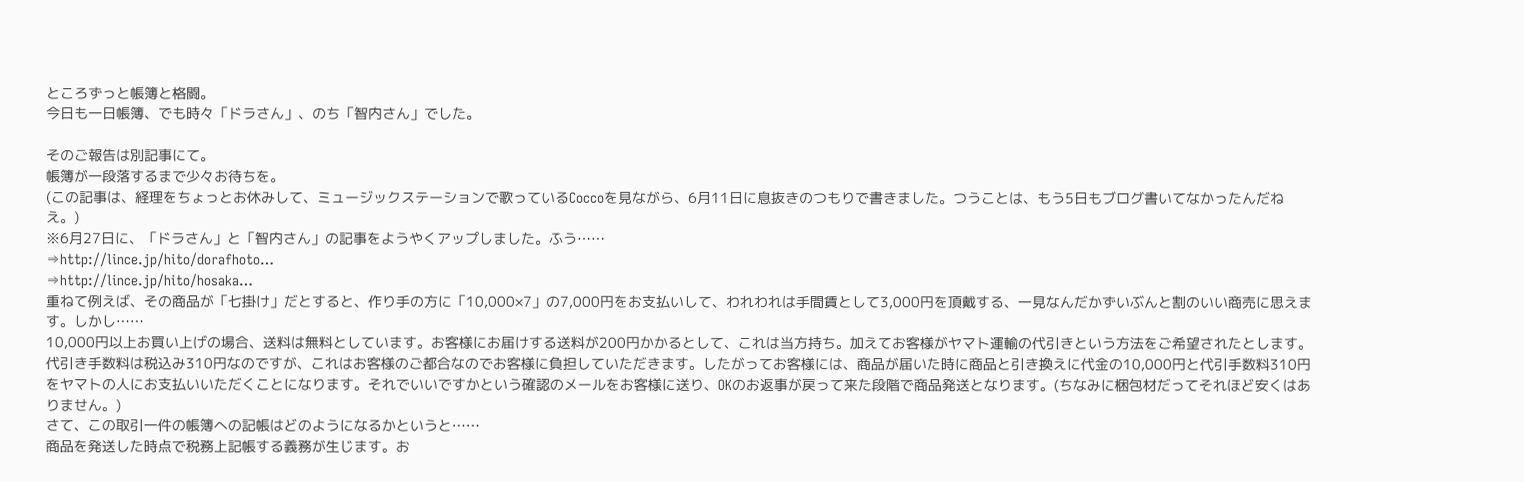ところずっと帳簿と格闘。
今日も一日帳簿、でも時々「ドラさん」、のち「智内さん」でした。

そのご報告は別記事にて。
帳簿が一段落するまで少々お待ちを。
(この記事は、経理をちょっとお休みして、ミュージックステーションで歌っているCoccoを見ながら、6月11日に息抜きのつもりで書きました。つうことは、もう5日もブログ書いてなかったんだねえ。)
※6月27日に、「ドラさん」と「智内さん」の記事をようやくアップしました。ふう……
⇒http://lince.jp/hito/dorafhoto…
⇒http://lince.jp/hito/hosaka…
重ねて例えば、その商品が「七掛け」だとすると、作り手の方に「10,000×7」の7,000円をお支払いして、われわれは手間賃として3,000円を頂戴する、一見なんだかずいぶんと割のいい商売に思えます。しかし……
10,000円以上お買い上げの場合、送料は無料としています。お客様にお届けする送料が200円かかるとして、これは当方持ち。加えてお客様がヤマト運輸の代引きという方法をご希望されたとします。代引き手数料は税込み310円なのですが、これはお客様のご都合なのでお客様に負担していただきます。したがってお客様には、商品が届いた時に商品と引き換えに代金の10,000円と代引手数料310円をヤマトの人にお支払いいただくことになります。それでいいですかという確認のメールをお客様に送り、OKのお返事が戻って来た段階で商品発送となります。(ちなみに梱包材だってそれほど安くはありません。)
さて、この取引一件の帳簿への記帳はどのようになるかというと……
商品を発送した時点で税務上記帳する義務が生じます。お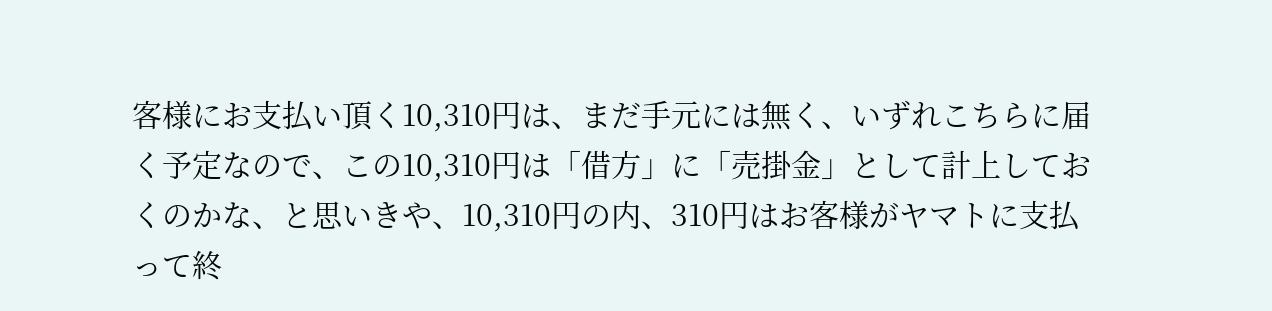客様にお支払い頂く10,310円は、まだ手元には無く、いずれこちらに届く予定なので、この10,310円は「借方」に「売掛金」として計上しておくのかな、と思いきや、10,310円の内、310円はお客様がヤマトに支払って終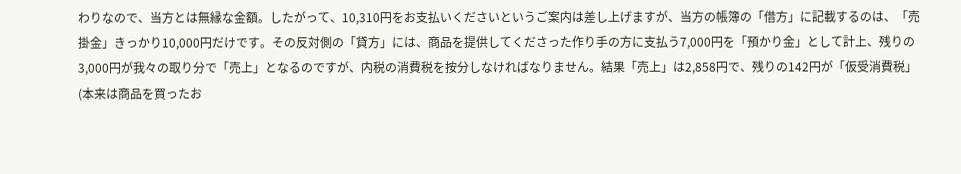わりなので、当方とは無縁な金額。したがって、10,310円をお支払いくださいというご案内は差し上げますが、当方の帳簿の「借方」に記載するのは、「売掛金」きっかり10,000円だけです。その反対側の「貸方」には、商品を提供してくださった作り手の方に支払う7,000円を「預かり金」として計上、残りの3,000円が我々の取り分で「売上」となるのですが、内税の消費税を按分しなければなりません。結果「売上」は2,858円で、残りの142円が「仮受消費税」(本来は商品を買ったお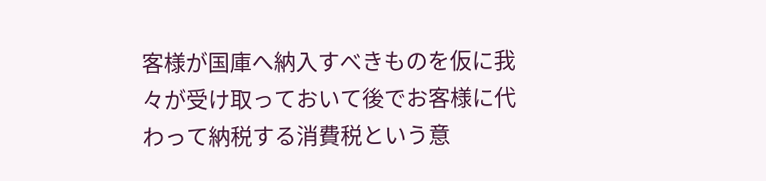客様が国庫へ納入すべきものを仮に我々が受け取っておいて後でお客様に代わって納税する消費税という意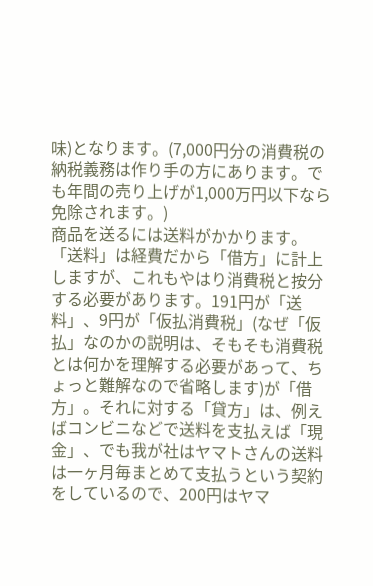味)となります。(7,000円分の消費税の納税義務は作り手の方にあります。でも年間の売り上げが1,000万円以下なら免除されます。)
商品を送るには送料がかかります。「送料」は経費だから「借方」に計上しますが、これもやはり消費税と按分する必要があります。191円が「送料」、9円が「仮払消費税」(なぜ「仮払」なのかの説明は、そもそも消費税とは何かを理解する必要があって、ちょっと難解なので省略します)が「借方」。それに対する「貸方」は、例えばコンビニなどで送料を支払えば「現金」、でも我が社はヤマトさんの送料は一ヶ月毎まとめて支払うという契約をしているので、200円はヤマ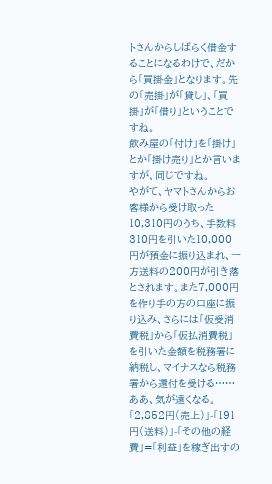トさんからしばらく借金することになるわけで、だから「買掛金」となります。先の「売掛」が「貸し」、「買掛」が「借り」ということですね。
飲み屋の「付け」を「掛け」とか「掛け売り」とか言いますが、同じですね。
やがて、ヤマトさんからお客様から受け取った10,310円のうち、手数料310円を引いた10,000円が預金に振り込まれ、一方送料の200円が引き落とされます。また7,000円を作り手の方の口座に振り込み、さらには「仮受消費税」から「仮払消費税」を引いた金額を税務署に納税し、マイナスなら税務署から還付を受ける……
ああ、気が遠くなる。「2,852円(売上)」-「191円(送料)」-「その他の経費」=「利益」を稼ぎ出すの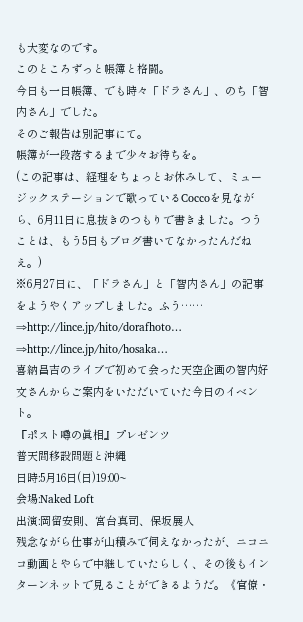も大変なのです。
このところずっと帳簿と格闘。
今日も一日帳簿、でも時々「ドラさん」、のち「智内さん」でした。
そのご報告は別記事にて。
帳簿が一段落するまで少々お待ちを。
(この記事は、経理をちょっとお休みして、ミュージックステーションで歌っているCoccoを見ながら、6月11日に息抜きのつもりで書きました。つうことは、もう5日もブログ書いてなかったんだねえ。)
※6月27日に、「ドラさん」と「智内さん」の記事をようやくアップしました。ふう……
⇒http://lince.jp/hito/dorafhoto…
⇒http://lince.jp/hito/hosaka…
喜納昌吉のライブで初めて会った天空企画の智内好文さんからご案内をいただいていた今日のイベント。
『ポスト噂の眞相』プレゼンツ
普天間移設問題と沖縄
日時:5月16日(日)19:00~
会場:Naked Loft
出演:岡留安則、宮台真司、保坂展人
残念ながら仕事が山積みで伺えなかったが、ニコニコ動画とやらで中継していたらしく、その後もインターンネットで見ることができるようだ。《官僚・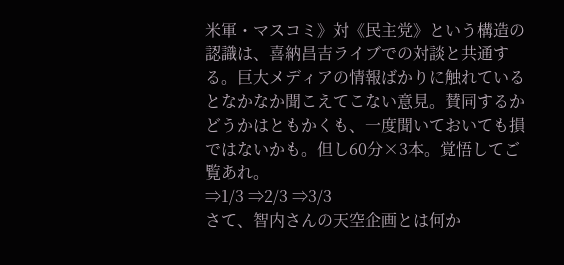米軍・マスコミ》対《民主党》という構造の認識は、喜納昌吉ライブでの対談と共通する。巨大メディアの情報ばかりに触れているとなかなか聞こえてこない意見。賛同するかどうかはともかくも、一度聞いておいても損ではないかも。但し60分×3本。覚悟してご覧あれ。
⇒1/3 ⇒2/3 ⇒3/3
さて、智内さんの天空企画とは何か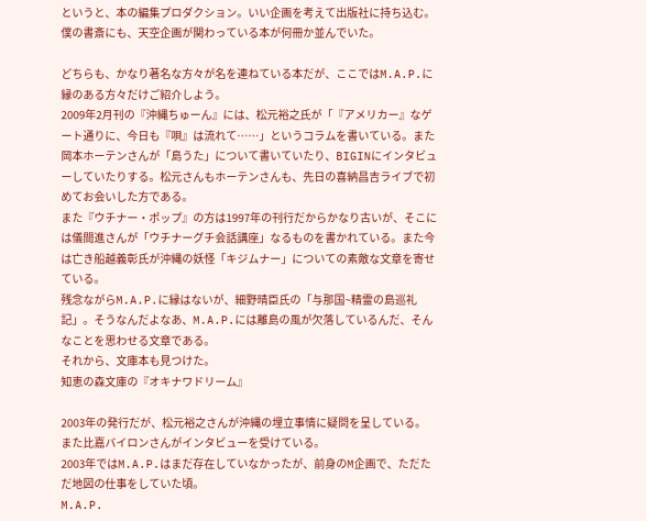というと、本の編集プロダクション。いい企画を考えて出版社に持ち込む。
僕の書斎にも、天空企画が関わっている本が何冊か並んでいた。

どちらも、かなり著名な方々が名を連ねている本だが、ここではM.A.P.に縁のある方々だけご紹介しよう。
2009年2月刊の『沖縄ちゅーん』には、松元裕之氏が「『アメリカー』なゲート通りに、今日も『唄』は流れて……」というコラムを書いている。また岡本ホーテンさんが「島うた」について書いていたり、BIGINにインタビューしていたりする。松元さんもホーテンさんも、先日の喜納昌吉ライブで初めてお会いした方である。
また『ウチナー・ポップ』の方は1997年の刊行だからかなり古いが、そこには儀間進さんが「ウチナーグチ会話講座」なるものを書かれている。また今は亡き船越義彰氏が沖縄の妖怪「キジムナー」についての素敵な文章を寄せている。
残念ながらM.A.P.に縁はないが、細野晴臣氏の「与那国~精霊の島巡礼記」。そうなんだよなあ、M.A.P.には離島の風が欠落しているんだ、そんなことを思わせる文章である。
それから、文庫本も見つけた。
知恵の森文庫の『オキナワドリーム』

2003年の発行だが、松元裕之さんが沖縄の埋立事情に疑問を呈している。
また比嘉バイロンさんがインタビューを受けている。
2003年ではM.A.P.はまだ存在していなかったが、前身のM企画で、ただただ地図の仕事をしていた頃。
M.A.P.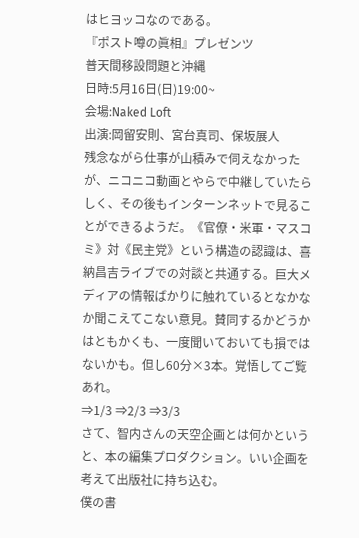はヒヨッコなのである。
『ポスト噂の眞相』プレゼンツ
普天間移設問題と沖縄
日時:5月16日(日)19:00~
会場:Naked Loft
出演:岡留安則、宮台真司、保坂展人
残念ながら仕事が山積みで伺えなかったが、ニコニコ動画とやらで中継していたらしく、その後もインターンネットで見ることができるようだ。《官僚・米軍・マスコミ》対《民主党》という構造の認識は、喜納昌吉ライブでの対談と共通する。巨大メディアの情報ばかりに触れているとなかなか聞こえてこない意見。賛同するかどうかはともかくも、一度聞いておいても損ではないかも。但し60分×3本。覚悟してご覧あれ。
⇒1/3 ⇒2/3 ⇒3/3
さて、智内さんの天空企画とは何かというと、本の編集プロダクション。いい企画を考えて出版社に持ち込む。
僕の書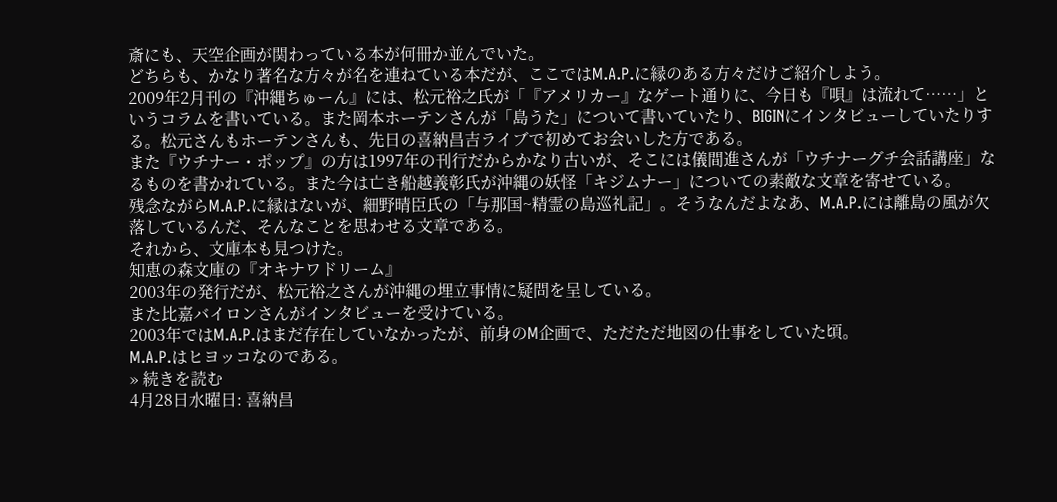斎にも、天空企画が関わっている本が何冊か並んでいた。
どちらも、かなり著名な方々が名を連ねている本だが、ここではM.A.P.に縁のある方々だけご紹介しよう。
2009年2月刊の『沖縄ちゅーん』には、松元裕之氏が「『アメリカー』なゲート通りに、今日も『唄』は流れて……」というコラムを書いている。また岡本ホーテンさんが「島うた」について書いていたり、BIGINにインタビューしていたりする。松元さんもホーテンさんも、先日の喜納昌吉ライブで初めてお会いした方である。
また『ウチナー・ポップ』の方は1997年の刊行だからかなり古いが、そこには儀間進さんが「ウチナーグチ会話講座」なるものを書かれている。また今は亡き船越義彰氏が沖縄の妖怪「キジムナー」についての素敵な文章を寄せている。
残念ながらM.A.P.に縁はないが、細野晴臣氏の「与那国~精霊の島巡礼記」。そうなんだよなあ、M.A.P.には離島の風が欠落しているんだ、そんなことを思わせる文章である。
それから、文庫本も見つけた。
知恵の森文庫の『オキナワドリーム』
2003年の発行だが、松元裕之さんが沖縄の埋立事情に疑問を呈している。
また比嘉バイロンさんがインタビューを受けている。
2003年ではM.A.P.はまだ存在していなかったが、前身のM企画で、ただただ地図の仕事をしていた頃。
M.A.P.はヒヨッコなのである。
» 続きを読む
4月28日水曜日: 喜納昌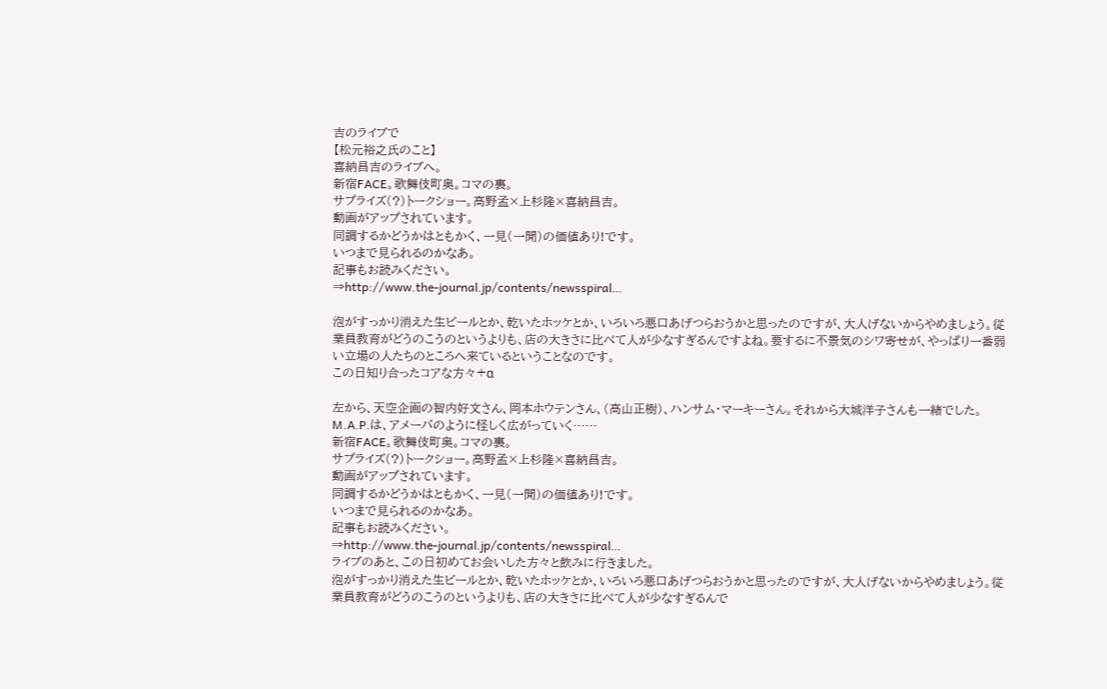吉のライブで
【松元裕之氏のこと】
喜納昌吉のライブへ。
新宿FACE。歌舞伎町奥。コマの裏。
サプライズ(?)トークショー。高野孟×上杉隆×喜納昌吉。
動画がアップされています。
同調するかどうかはともかく、一見(一聞)の価値あり!です。
いつまで見られるのかなあ。
記事もお読みください。
⇒http://www.the-journal.jp/contents/newsspiral…

泡がすっかり消えた生ビールとか、乾いたホッケとか、いろいろ悪口あげつらおうかと思ったのですが、大人げないからやめましょう。従業員教育がどうのこうのというよりも、店の大きさに比べて人が少なすぎるんですよね。要するに不景気のシワ寄せが、やっぱり一番弱い立場の人たちのところへ来ているということなのです。
この日知り合ったコアな方々+α

左から、天空企画の智内好文さん、岡本ホウテンさん、(高山正樹)、ハンサム・マーキーさん。それから大城洋子さんも一緒でした。
M.A.P.は、アメーバのように怪しく広がっていく……
新宿FACE。歌舞伎町奥。コマの裏。
サプライズ(?)トークショー。高野孟×上杉隆×喜納昌吉。
動画がアップされています。
同調するかどうかはともかく、一見(一聞)の価値あり!です。
いつまで見られるのかなあ。
記事もお読みください。
⇒http://www.the-journal.jp/contents/newsspiral…
ライブのあと、この日初めてお会いした方々と飲みに行きました。
泡がすっかり消えた生ビールとか、乾いたホッケとか、いろいろ悪口あげつらおうかと思ったのですが、大人げないからやめましょう。従業員教育がどうのこうのというよりも、店の大きさに比べて人が少なすぎるんで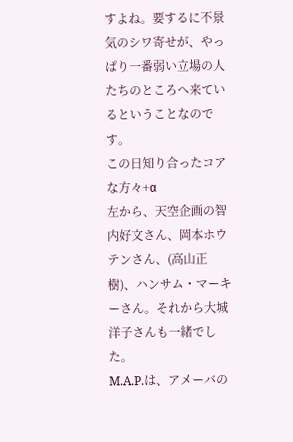すよね。要するに不景気のシワ寄せが、やっぱり一番弱い立場の人たちのところへ来ているということなのです。
この日知り合ったコアな方々+α
左から、天空企画の智内好文さん、岡本ホウテンさん、(高山正樹)、ハンサム・マーキーさん。それから大城洋子さんも一緒でした。
M.A.P.は、アメーバの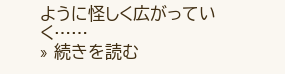ように怪しく広がっていく……
» 続きを読む